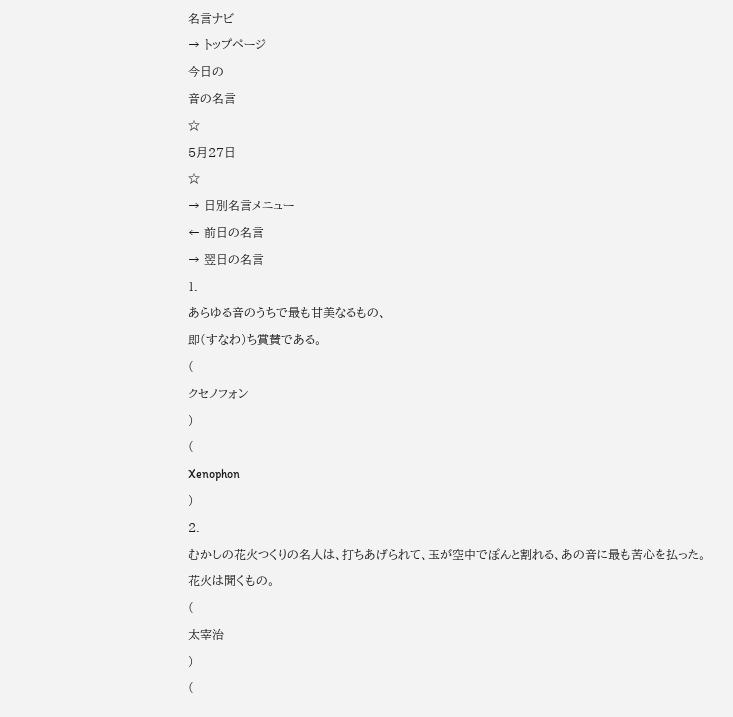名言ナビ
→ トップページ
今日の
音の名言
☆
5月27日
☆
→ 日別名言メニュー
← 前日の名言
→ 翌日の名言
1.
あらゆる音のうちで最も甘美なるもの、
即(すなわ)ち賞賛である。
(
クセノフォン
)
(
Xenophon
)
2.
むかしの花火つくりの名人は、打ちあげられて、玉が空中でぽんと割れる、あの音に最も苦心を払った。
花火は聞くもの。
(
太宰治
)
(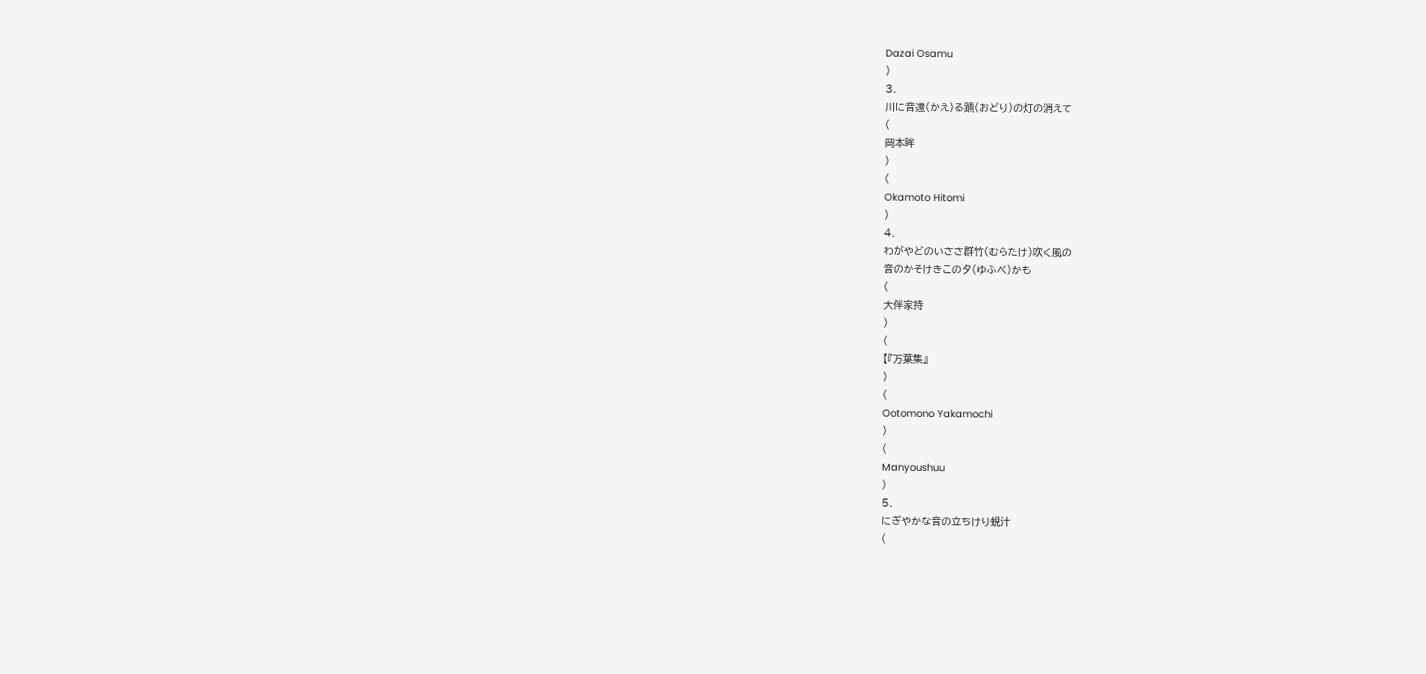Dazai Osamu
)
3.
川に音還(かえ)る踊(おどり)の灯の消えて
(
岡本眸
)
(
Okamoto Hitomi
)
4.
わがやどのいささ群竹(むらたけ)吹く風の
音のかそけきこの夕(ゆふべ)かも
(
大伴家持
)
(
【『万葉集』
)
(
Ootomono Yakamochi
)
(
Manyoushuu
)
5.
にぎやかな音の立ちけり蜆汁
(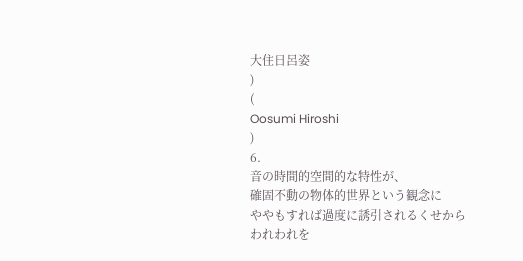大住日呂姿
)
(
Oosumi Hiroshi
)
6.
音の時間的空間的な特性が、
確固不動の物体的世界という観念に
ややもすれば過度に誘引されるくせから
われわれを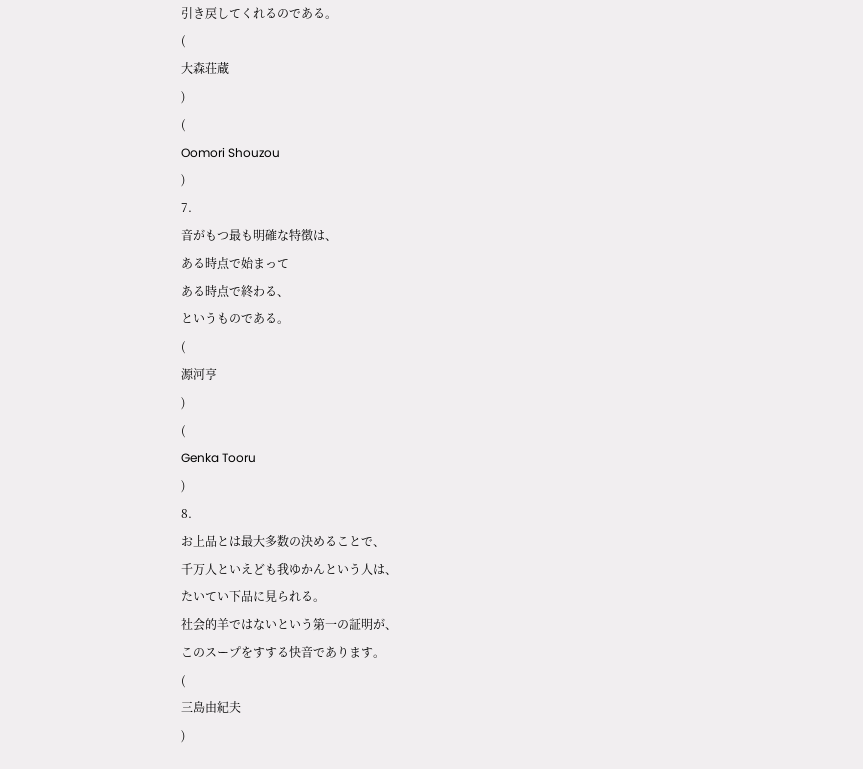引き戻してくれるのである。
(
大森荘蔵
)
(
Oomori Shouzou
)
7.
音がもつ最も明確な特徴は、
ある時点で始まって
ある時点で終わる、
というものである。
(
源河亨
)
(
Genka Tooru
)
8.
お上品とは最大多数の決めることで、
千万人といえども我ゆかんという人は、
たいてい下品に見られる。
社会的羊ではないという第一の証明が、
このスープをすする快音であります。
(
三島由紀夫
)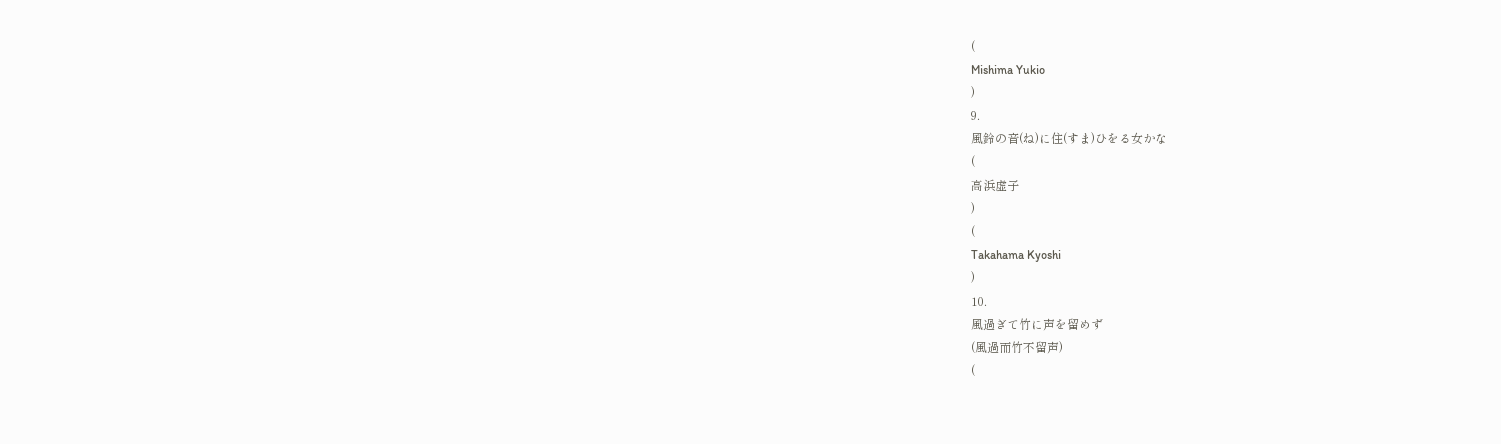(
Mishima Yukio
)
9.
風鈴の音(ね)に住(すま)ひをる女かな
(
高浜虚子
)
(
Takahama Kyoshi
)
10.
風過ぎて竹に声を留めず
(風過而竹不留声)
(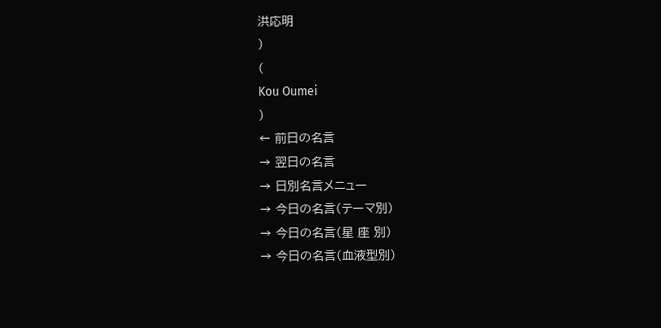洪応明
)
(
Kou Oumei
)
← 前日の名言
→ 翌日の名言
→ 日別名言メニュー
→ 今日の名言(テーマ別)
→ 今日の名言(星 座 別)
→ 今日の名言(血液型別)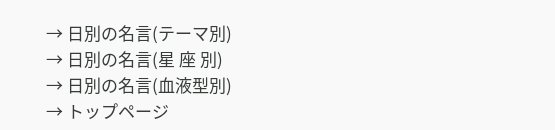→ 日別の名言(テーマ別)
→ 日別の名言(星 座 別)
→ 日別の名言(血液型別)
→ トップページ